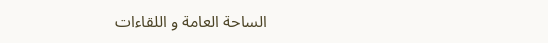الساحة العامة و اللقاءات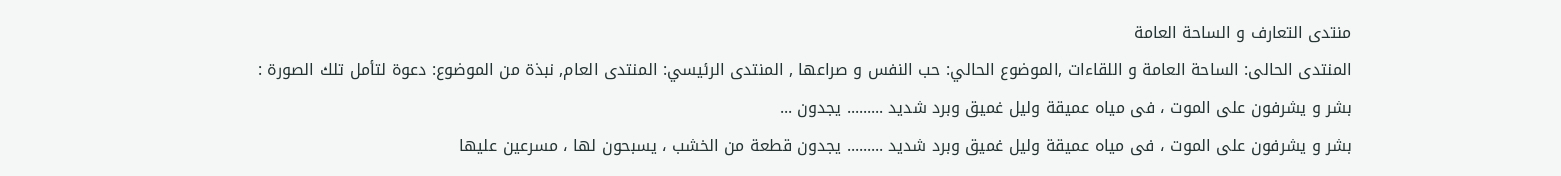منتدى التعارف و الساحة العامة
المنتدى الحالى: الساحة العامة و اللقاءات ,الموضوع الحالي: حب النفس و صراعها , المنتدى الرئيسي: المنتدى العام, نبذة من الموضوع: دعوة لتأمل تلك الصورة :
بشر و يشرفون على الموت ، فى مياه عميقة وليل غميق وبرد شديد ......... يجدون ...
بشر و يشرفون على الموت ، فى مياه عميقة وليل غميق وبرد شديد ......... يجدون قطعة من الخشب ، يسبحون لها ، مسرعين عليها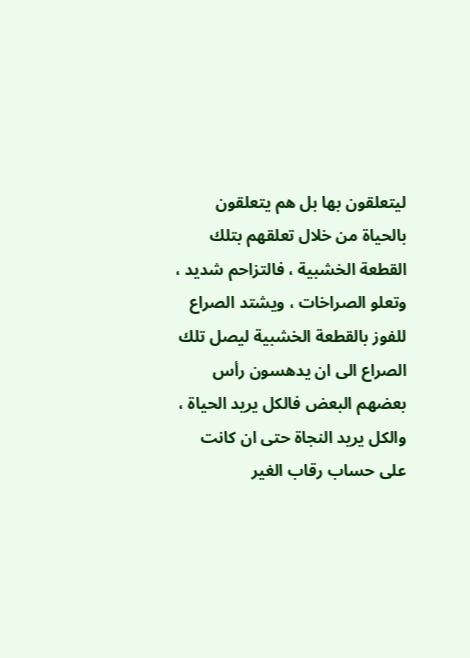ليتعلقون بها بل هم يتعلقون بالحياة من خلال تعلقهم بتلك القطعة الخشبية ، فالتزاحم شديد ، وتعلو الصراخات ، ويشتد الصراع للفوز بالقطعة الخشبية ليصل تلك الصراع الى ان يدهسون رأس بعضهم البعض فالكل يريد الحياة ، والكل يريد النجاة حتى ان كانت على حساب رقاب الغير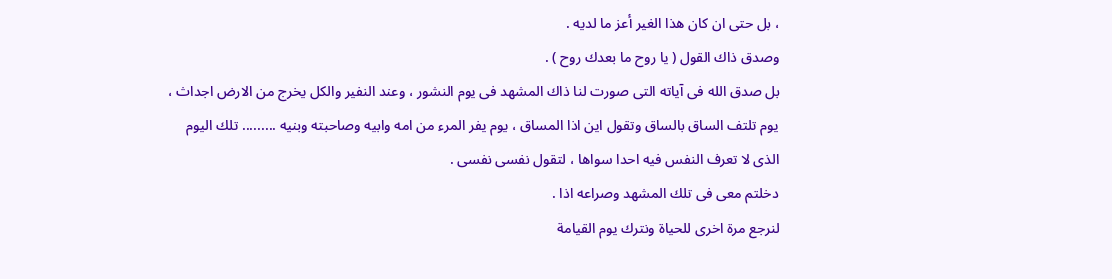، بل حتى ان كان هذا الغير أعز ما لديه .
وصدق ذاك القول ( يا روح ما بعدك روح ) .
بل صدق الله فى آياته التى صورت لنا ذاك المشهد فى يوم النشور ، وعند النفير والكل يخرج من الارض اجداث ، يوم تلتف الساق بالساق وتقول اين اذا المساق ، يوم يفر المرء من امه وابيه وصاحبته وبنيه ......... تلك اليوم الذى لا تعرف النفس فيه احدا سواها ، لتقول نفسى نفسى .
دخلتم معى فى تلك المشهد وصراعه اذا .
لنرجع مرة اخرى للحياة ونترك يوم القيامة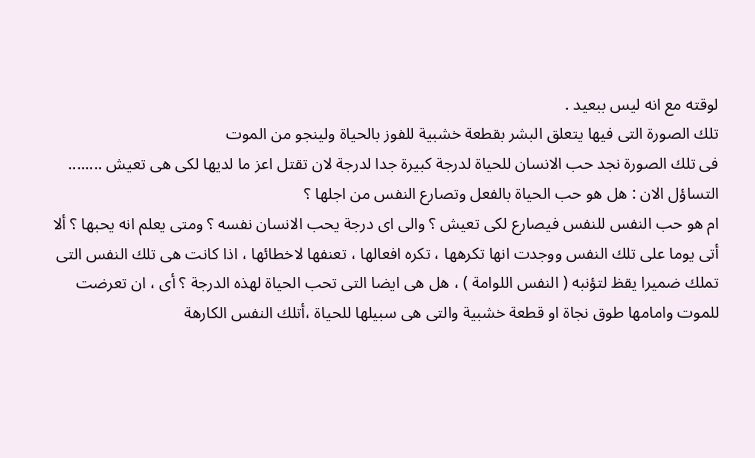لوقته مع انه ليس ببعيد .
تلك الصورة التى فيها يتعلق البشر بقطعة خشبية للفوز بالحياة ولينجو من الموت
فى تلك الصورة نجد حب الانسان للحياة لدرجة كبيرة جدا لدرجة لان تقتل اعز ما لديها لكى هى تعيش ........ التساؤل الان : هل هو حب الحياة بالفعل وتصارع النفس من اجلها ؟
ام هو حب النفس للنفس فيصارع لكى تعيش ؟ والى اى درجة يحب الانسان نفسه ؟ ومتى يعلم انه يحبها ؟ ألا أتى يوما على تلك النفس ووجدت انها تكرهها ، تكره افعالها ، تعنفها لاخطائها ، اذا كانت هى تلك النفس التى تملك ضميرا يقظ لتؤنبه ( النفس اللوامة ) ، هل هى ايضا التى تحب الحياة لهذه الدرجة ؟ أى ، ان تعرضت للموت وامامها طوق نجاة او قطعة خشبية والتى هى سبيلها للحياة ،أتلك النفس الكارهة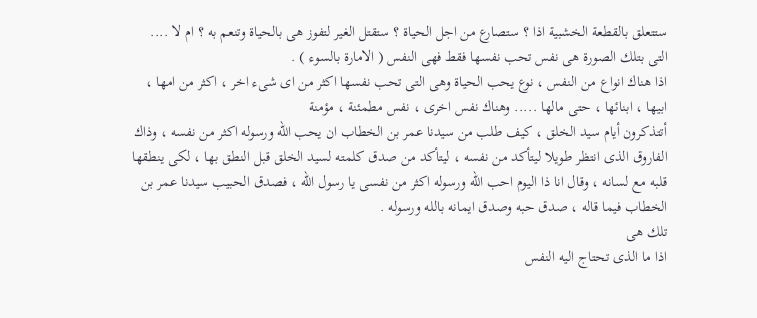ستتعلق بالقطعة الخشبية اذا ؟ ستصارع من اجل الحياة ؟ ستقتل الغير لتفوز هى بالحياة وتنعم به ؟ ام لا .... التى بتلك الصورة هى نفس تحب نفسها فقط فهى النفس ( الامارة بالسوء ) .
اذا هناك انواع من النفس ، نوع يحب الحياة وهى التى تحب نفسها اكثر من اى شىء اخر ، اكثر من امها ، ابيها ، ابنائها ، حتى مالها ..... وهناك نفس اخرى ، نفس مطمئنة ، مؤمنة
أتتذكرون أيام سيد الخلق ، كيف طلب من سيدنا عمر بن الخطاب ان يحب الله ورسوله اكثر من نفسه ، وذاك الفاروق الذى انتظر طويلا ليتأكد من نفسه ، ليتأكد من صدق كلمته لسيد الخلق قبل النطق بها ، لكى ينطقها قلبه مع لسانه ، وقال انا ذا اليوم احب الله ورسوله اكثر من نفسى يا رسول الله ، فصدق الحبيب سيدنا عمر بن الخطاب فيما قاله ، صدق حبه وصدق ايمانه بالله ورسوله .
تلك هى
اذا ما الذى تحتاج اليه النفس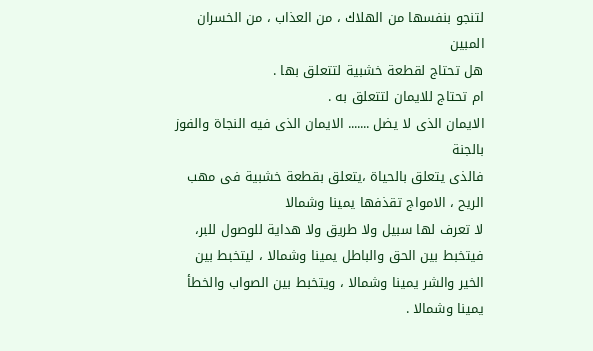لتنجو بنفسها من الهلاك ، من العذاب ، من الخسران المبين
هل تحتاج لقطعة خشبية لتتعلق بها .
ام تحتاج للايمان لتتعلق به .
الايمان الذى لا يضل ....... الايمان الذى فيه النجاة والفوز بالجنة
فالذى يتعلق بالحياة ،يتعلق بقطعة خشبية فى مهب الريح ، الامواج تقذفها يمينا وشمالا
لا تعرف لها سبيل ولا طريق ولا هداية للوصول للبر، فيتخبط بين الحق والباطل يمينا وشمالا ، ليتخبط بين الخير والشر يمينا وشمالا ، ويتخبط بين الصواب والخطأ يمينا وشمالا .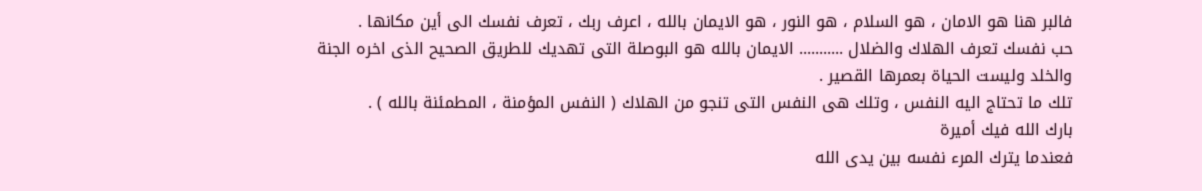فالبر هنا هو الامان ، هو السلام ، هو النور ، هو الايمان بالله ، اعرف ربك ، تعرف نفسك الى أين مكانها .
حب نفسك تعرف الهلاك والضلال ........... الايمان بالله هو البوصلة التى تهديك للطريق الصحيح الذى اخره الجنة والخلد وليست الحياة بعمرها القصير .
تلك ما تحتاج اليه النفس ، وتلك هى النفس التى تنجو من الهلاك ( النفس المؤمنة ، المطمئنة بالله ) .
بارك الله فيك أميرة
فعندما يترك المرء نفسه بين يدى الله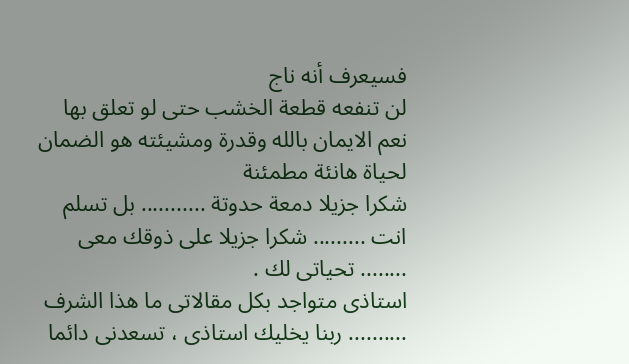فسيعرف أنه ناج
لن تنفعه قطعة الخشب حتى لو تعلق بها
نعم الايمان بالله وقدرة ومشيئته هو الضمان لحياة هانئة مطمئنة
شكرا جزيلا دمعة حدوتة ........... بل تسلم انت ......... شكرا جزيلا على ذوقك معى ........ تحياتى لك .
استاذى متواجد بكل مقالاتى ما هذا الشرف .......... ربنا يخليك استاذى ، تسعدنى دائما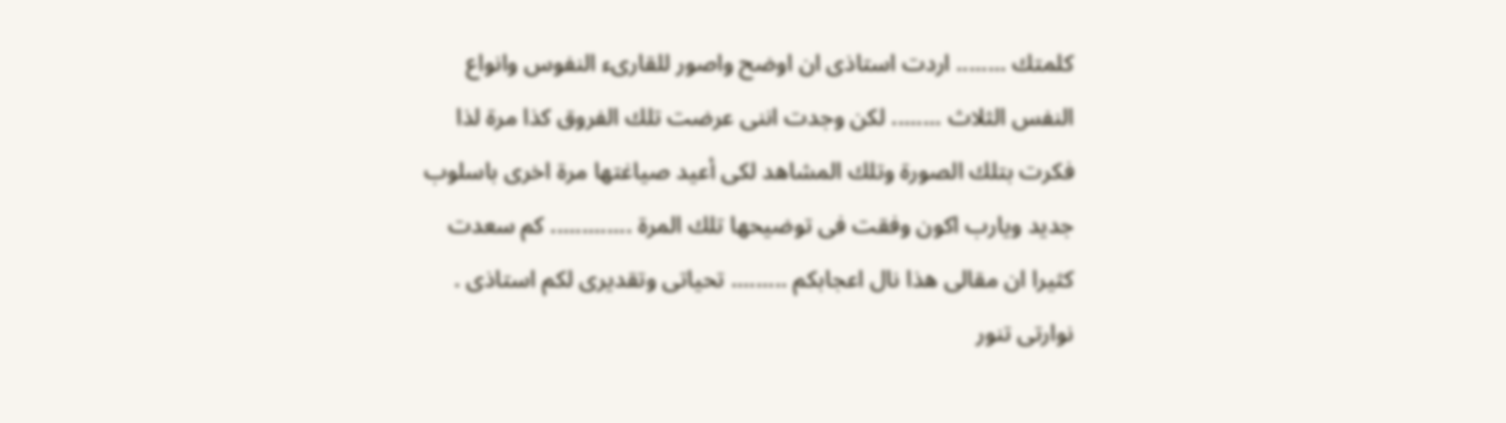كلمتك ........ اردت استاذى ان اوضح واصور للقارىء النفوس وانواع النفس الثلاث ........ لكن وجدت اننى عرضت تلك الفروق كذا مرة لذا فكرت بتلك الصورة وتلك المشاهد لكى أعيد صياغتها مرة اخرى باسلوب جديد ويارب اكون وفقت فى توضيحها تلك المرة ............. كم سعدت كثيرا ان مقالى هذا نال اعجابكم ......... تحياتى وتقديرى لكم استاذى .
نوارتى تنور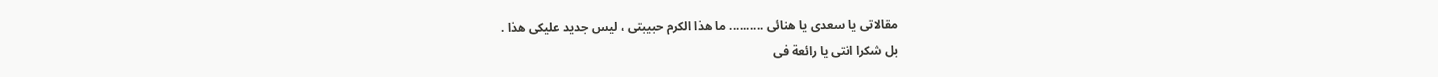مقالاتى يا سعدى يا هنائى .......... ما هذا الكرم حبيبتى ، ليس جديد عليكى هذا .
بل شكرا انتى يا رائعة فى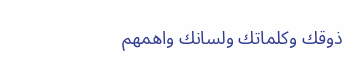ذوقك وكلماتك ولسانك واهمهم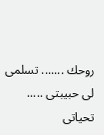روحك ....... تسلمى لى حبيبتى ..... تحياتى